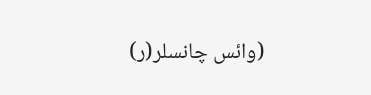(وائس چانسلر(ر)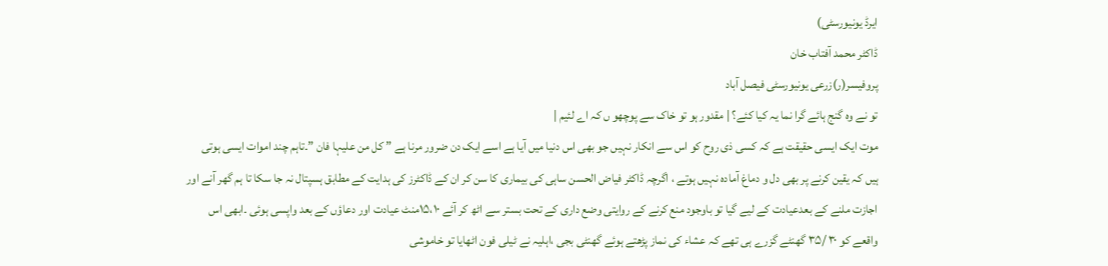ایرڈ یونیورسٹی)
ڈاکٹر محمد آفتاب خان
پروفیسر(ر)زرعی یونیورسٹی فیصل آباد
تو نے وہ گنج ہائے گرا نما یہ کیا کئے؟ | مقدور ہو تو خاک سے پوچھو ں کہ اے لئیم |
موت ایک ایسی حقیقت ہے کہ کسی ذی روح کو اس سے انکار نہیں جو بھی اس دنیا میں آیا ہے اسے ایک دن ضرور مرنا ہے ” کل من علیہا فان ”۔تاہم چند اموات ایسی ہوتی ہیں کہ یقین کرنے پر بھی دل و دماغ آمادہ نہیں ہوتے ، اگرچہ ڈاکٹر فیاض الحسن ساہی کی بیماری کا سن کر ان کے ڈاکٹرز کی ہدایت کے مطابق ہسپتال نہ جا سکا تا ہم گھر آنے اور اجازت ملنے کے بعدعیادت کے لیے گیا تو باوجود منع کرنے کے روایتی وضع داری کے تحت بستر سے اٹھ کر آئے ۱۵،۱۰منٹ عیادت اور دعاؤں کے بعد واپسی ہوئی ۔ابھی اس واقعے کو ۳۰ /۳۵ گھنٹے گزرے ہی تھے کہ عشاء کی نماز پڑھتے ہوئے گھنٹی بجی ،اہلیہ نے ٹیلی فون اٹھایا تو خاموشی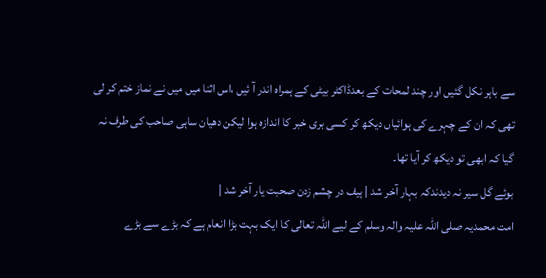سے باہر نکل گئیں اور چند لمحات کے بعدڈاکٹر بیٹی کے ہمراہ اندر آ ئیں ،اس اثنا میں میں نے نماز ختم کر لی تھی کہ ان کے چہرے کی ہوائیاں دیکھ کر کسی بری خبر کا اندازہ ہوا لیکن دھیان ساہی صاحب کی طرف نہ گیا کہ ابھی تو دیکھ کر آیا تھا۔
بوئے گل سیر نہ دیدندکہ بہار آخر شد | ہیف در چشم زدن صحبت یار آخر شد |
امت محمدیہ صلی اللہ علیہ والہ وسلم کے لیے اللہ تعالی کا ایک بہت بڑا انعام ہے کہ بڑے سے بڑے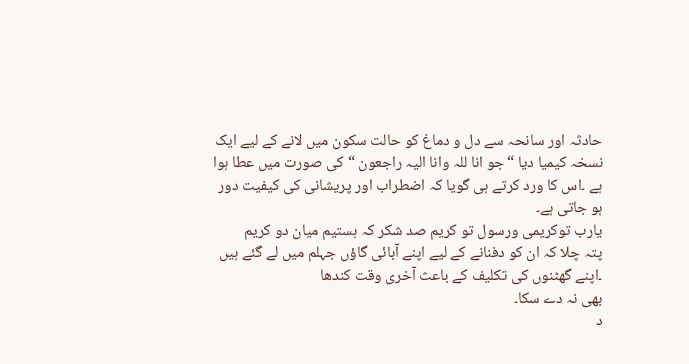حادثہ اور سانحہ سے دل و دماغ کو حالت سکون میں لانے کے لیے ایک نسخہ کیمیا دیا “جو انا للہ وانا الیہ راجعون “کی صورت میں عطا ہوا ہے ۔اس کا ورد کرتے ہی گویا کہ اضطراب اور پریشانی کی کیفیت دور ہو جاتی ہے۔
یارب توکریمی ورسول تو کریم صد شکر کہ ہستیم میان دو کریم
پتہ چلا کہ ان کو دفنانے کے لیے اپنے آبائی گاؤں جہلم میں لے گئے ہیں ۔اپنے گھٹنوں کی تکلیف کے باعث آخری وقت کندھا
بھی نہ دے سکا۔
د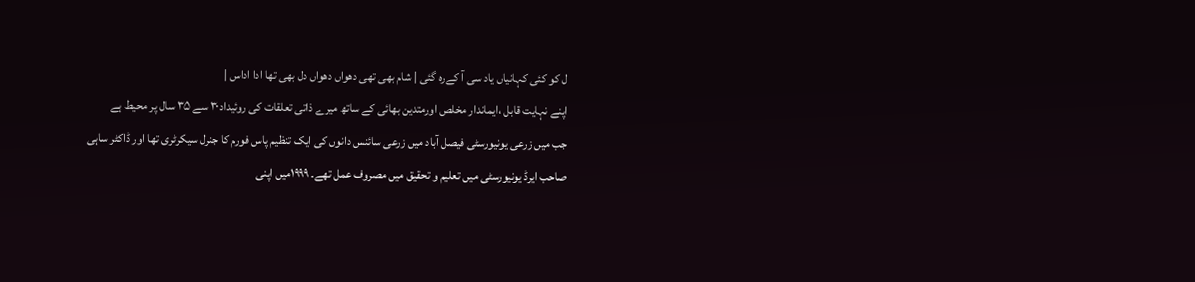ل کو کئی کہانیاں یاد سی آ کےرہ گئی | شام بھی تھی دھواں دھواں دل بھی تھا ادا اداس |
اپنے نہایت قابل ،ایماندار مخلص اورمتدین بھائی کے ساتھ میرے ذاتی تعلقات کی روئیداد۳۰ سے ۳۵ سال پر محیط ہے
جب میں زرعی یونیورسٹی فیصل آباد میں زرعی سائنس دانوں کی ایک تنظیم پاس فورم کا جنرل سیکرٹری تھا اور ڈاکٹر ساہی صاحب ایرڈ یونیورسٹی میں تعلیم و تحقیق میں مصروف عمل تھے۔ ۱۹۹۹میں اپنی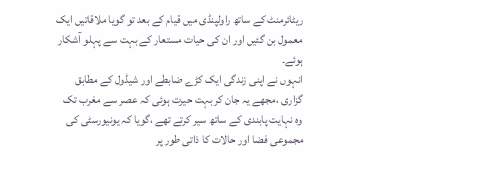ریٹائرمنٹ کے ساتھ راولپنڈی میں قیام کے بعد تو گویا ملاقاتیں ایک معمول بن گئیں اور ان کی حیات مستعار کے بہت سے پہلو آشکار ہوئے۔
انہوں نے اپنی زندگی ایک کڑے ضابطے اور شیڈول کے مطابق گزاری ،مجھے یہ جان کر بہت حیرت ہوئی کہ عصر سے مغرب تک وہ نہایت پابندی کے ساتھ سیر کرتے تھے ،گویا کہ یونیورسٹی کی مجموعی فضا اور حالات کا ذاتی طور پر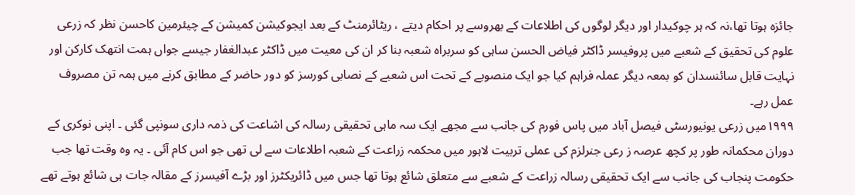جائزہ ہوتا تھا،نہ کہ ہر چوکیدار اور دیگر لوگوں کی اطلاعات کے بھروسے پر احکام دیتے ، ریٹائرمنٹ کے بعد ایجوکیشن کمیشن کے چیئرمین کاحسن نظر کہ زرعی علوم کی تحقیق کے شعبے میں پروفیسر ڈاکٹر فیاض الحسن ساہی کو سربراہ شعبہ بنا کر ان کی معیت میں ڈاکٹر عبدالغفار جیسے جواں ہمت انتھک کارکن اور نہایت قابل سائنسدان کو بمعہ دیگر عملہ فراہم کیا جو ایک منصوبے کے تحت اس شعبے کے نصابی کورسز کو دور حاضر کے مطابق کرنے میں ہمہ تن مصروف عمل رہے۔
۱۹۹۹میں زرعی یونیورسٹی فیصل آباد میں پاس فورم کی جانب سے مجھے ایک سہ ماہی تحقیقی رسالہ کی اشاعت کی ذمہ داری سونپی گئی ۔ اپنی نوکری کے دوران محکمانہ طور پر کچھ عرصہ ز رعی جنرلزم کی عملی تربیت لاہور میں محکمہ زراعت کے شعبہ اطلاعات سے لی تھی جو اس کام آئی ۔ یہ وہ وقت تھا جب حکومت پنجاب کی جانب سے ایک تحقیقی رسالہ زراعت کے شعبے سے متعلق شائع ہوتا تھا جس میں ڈائریکٹرز اور بڑے آفیسرز کے مقالہ جات ہی شائع ہوتے تھے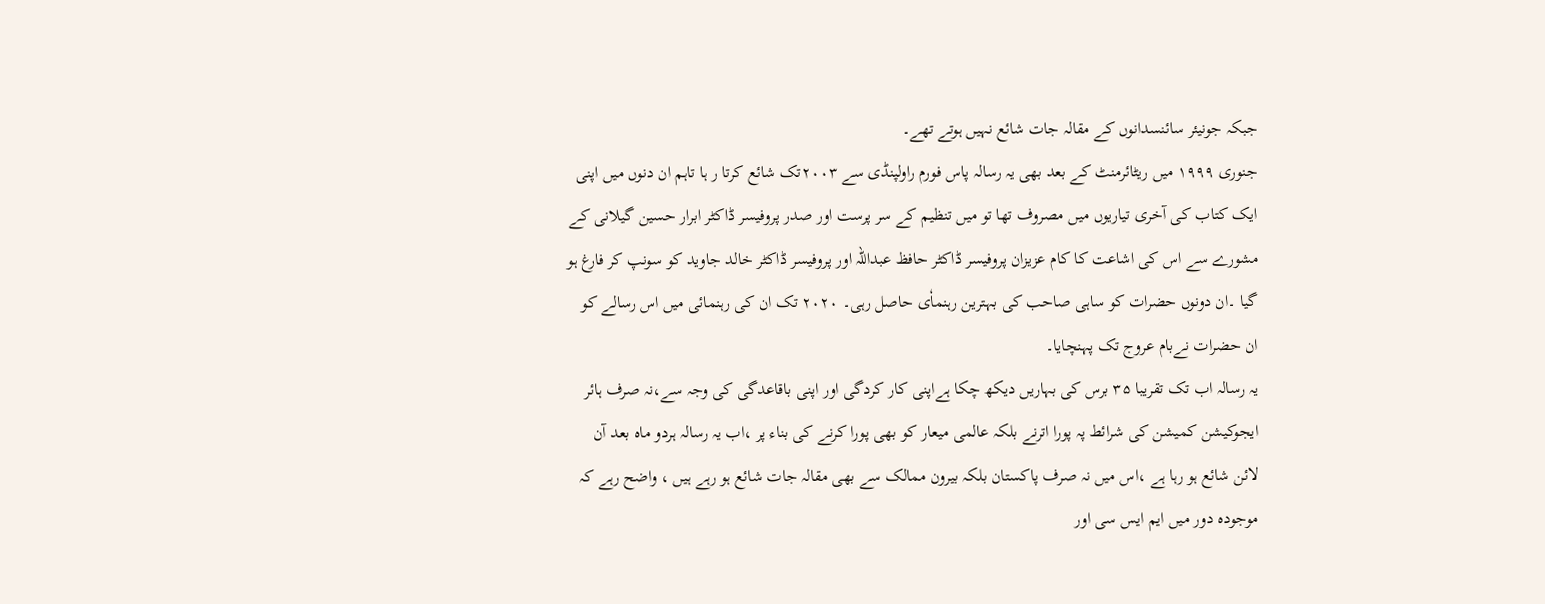جبکہ جونیئر سائنسدانوں کے مقالہ جات شائع نہیں ہوتے تھے۔
جنوری ۱۹۹۹ میں ریٹائرمنٹ کے بعد بھی یہ رسالہ پاس فورم راولپنڈی سے ۲۰۰۳تک شائع کرتا ر ہا تاہم ان دنوں میں اپنی ایک کتاب کی آخری تیاریوں میں مصروف تھا تو میں تنظیم کے سر پرست اور صدر پروفیسر ڈاکٹر ابرار حسین گیلانی کے مشورے سے اس کی اشاعت کا کام عزیزان پروفیسر ڈاکٹر حافظ عبداللہ اور پروفیسر ڈاکٹر خالد جاوید کو سونپ کر فارغ ہو گیا ۔ان دونوں حضرات کو ساہی صاحب کی بہترین رہنماٗی حاصل رہی۔ ۲۰۲۰ تک ان کی رہنمائی میں اس رسالے کو ان حضرات نےبام عروج تک پہنچایا۔
یہ رسالہ اب تک تقریبا ۳۵ برس کی بہاریں دیکھ چکا ہےاپنی کار کردگی اور اپنی باقاعدگی کی وجہ سے،نہ صرف ہائر ایجوکیشن کمیشن کی شرائط پہ پورا اترنے بلکہ عالمی میعار کو بھی پورا کرنے کی بناء پر ،اب یہ رسالہ ہردو ماہ بعد آن لائن شائع ہو رہا ہے ،اس میں نہ صرف پاکستان بلکہ بیرون ممالک سے بھی مقالہ جات شائع ہو رہے ہیں ، واضح رہے کہ موجودہ دور میں ایم ایس سی اور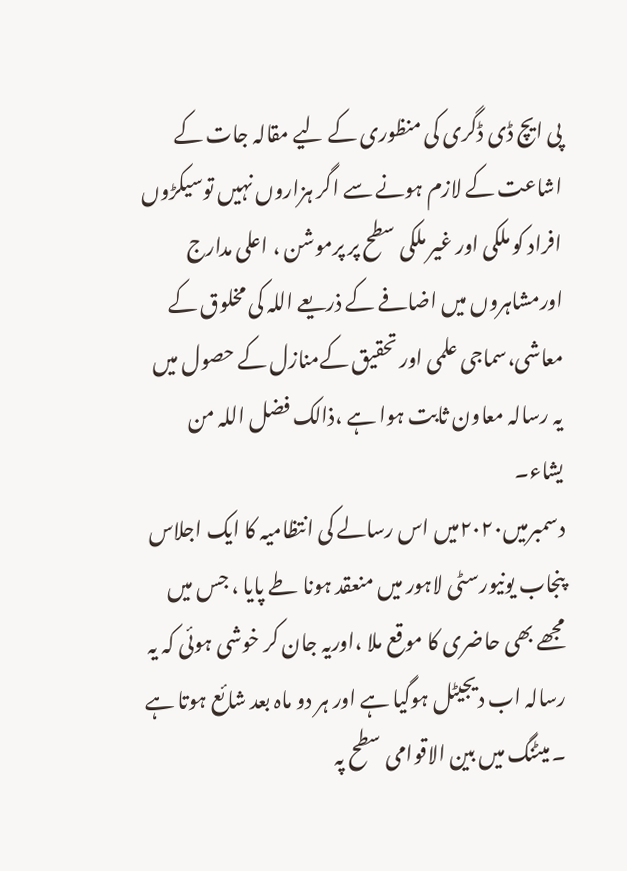پی ایچ ڈی ڈگری کی منظوری کے لیے مقالہ جات کے اشاعت کے لازم ہونے سے اگر ہزاروں نہیں توسیکڑوں افراد کو ملکی اور غیر ملکی سطح پر پرموشن ، اعلی مدارج اورمشاہروں میں اضافے کے ذریعے اللہ کی مخلوق کے معاشی،سماجی علمی اور تحقیق کےمنازل کے حصول میں یہ رسالہ معاون ثابت ہوا ہے ،ذالک فضل اللہ من یشاء۔
دسمبرمیں۲۰۲۰میں اس رسالے کی انتظامیہ کا ایک اجلاس پنجاب یونیورسٹی لاہور میں منعقد ہونا طے پایا ، جس میں مجھے بھی حاضری کا موقع ملا ،اوریہ جان کر خوشی ہوئی کہ یہ رسالہ اب دیجیٹل ہوگیا ہے اور ہر دو ماہ بعد شائع ہوتا ہے ۔ میٹنگ میں بین الاقوامی سطح پہ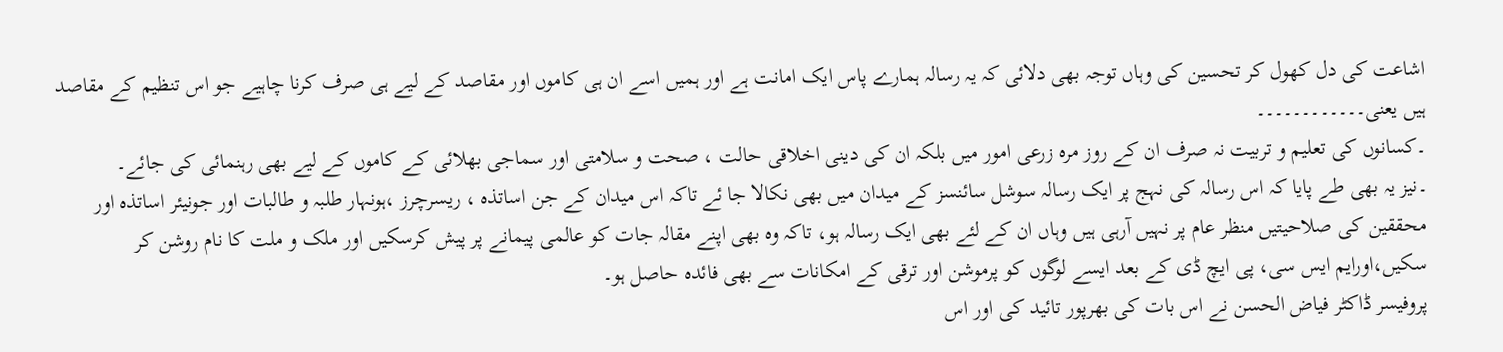اشاعت کی دل کھول کر تحسین کی وہاں توجہ بھی دلائی کہ یہ رسالہ ہمارے پاس ایک امانت ہے اور ہمیں اسے ان ہی کاموں اور مقاصد کے لیے ہی صرف کرنا چاہیے جو اس تنظیم کے مقاصد ہیں یعنی۔۔۔۔۔۔۔۔۔۔۔۔
۔کسانوں کی تعلیم و تربیت نہ صرف ان کے روز مرہ زرعی امور میں بلکہ ان کی دینی اخلاقی حالت ، صحت و سلامتی اور سماجی بھلائی کے کاموں کے لیے بھی رہنمائی کی جائے۔
۔نیز یہ بھی طے پایا کہ اس رسالہ کی نہج پر ایک رسالہ سوشل سائنسز کے میدان میں بھی نکالا جا ئے تاکہ اس میدان کے جن اساتذہ ، ریسرچرز ،ہونہار طلبہ و طالبات اور جونیئر اساتذہ اور محققین کی صلاحیتیں منظر عام پر نہیں آرہی ہیں وہاں ان کے لئے بھی ایک رسالہ ہو، تاکہ وہ بھی اپنے مقالہ جات کو عالمی پیمانے پر پیش کرسکیں اور ملک و ملت کا نام روشن کر سکیں،اورایم ایس سی، پی ایچ ڈی کے بعد ایسے لوگوں کو پرموشن اور ترقی کے امکانات سے بھی فائدہ حاصل ہو۔
پروفیسر ڈاکٹر فیاض الحسن نے اس بات کی بھرپور تائید کی اور اس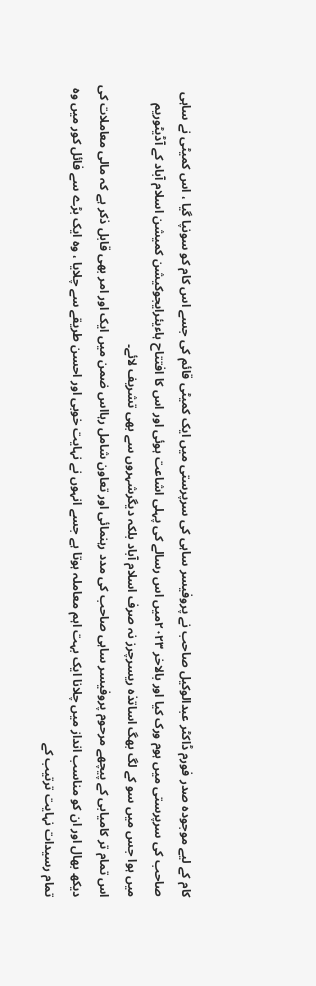کام کے لیے موجودہ صدر فورم ڈاکٹر عبدالوکیل صاحب نے پروفیسر ساہی کی سرپرستی میں ایک کمیٹی قائم کی جسے اس کام کو سونپا گیا ، اس کمیٹی نے ساہی صاحب کی سرپرستی میں ہوم ورک کیا اور بالاخر ۲۰۲۳میں اس رسالے کی پہلی اشاعت ہوئی اور اس کا افتتاح ہاءیئرایجوکیشن کمیشن اسلام آباد کے آڈیٹوریم میں ہوا جس میں سو کے لگ بھگ اساتذہ ریسرچرز نہ صرف اسلام آباد بلکہ دیگرشہروں سے بھی تشریف لائے۔
اس تمام تر کامیابی کے پیچھے مرحوم پروفیسر ساہی صاحب کی مدد رہنمائی اور تعاون شامل رہااس ضمن میں ایک اور امر بھی قابل ذکر ہے کہ مالی معاملات کی دیکھ بھال اور ان کو مناسب انداز میں چلانا ایک بہت اہم معاملہ ہوتا ہے جسے انہوں نے نہایت خوبی اور احسن طریقے سے چلایا ، وہ ایک بڑے سے فائل کور میں وہ تمام رسیدات نہایت ترتیب کے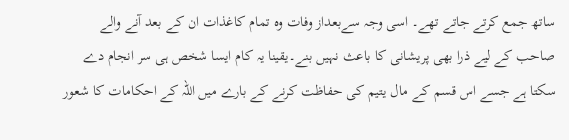ساتھ جمع کرتے جاتے تھے۔ اسی وجہ سےبعداز وفات وہ تمام کاغذات ان کے بعد آنے والے صاحب کے لیے ذرا بھی پریشانی کا باعث نہیں بنے۔یقینا یہ کام ایسا شخص ہی سر انجام دے سکتا ہے جسے اس قسم کے مال یتیم کی حفاظت کرنے کے بارے میں اللہ کے احکامات کا شعور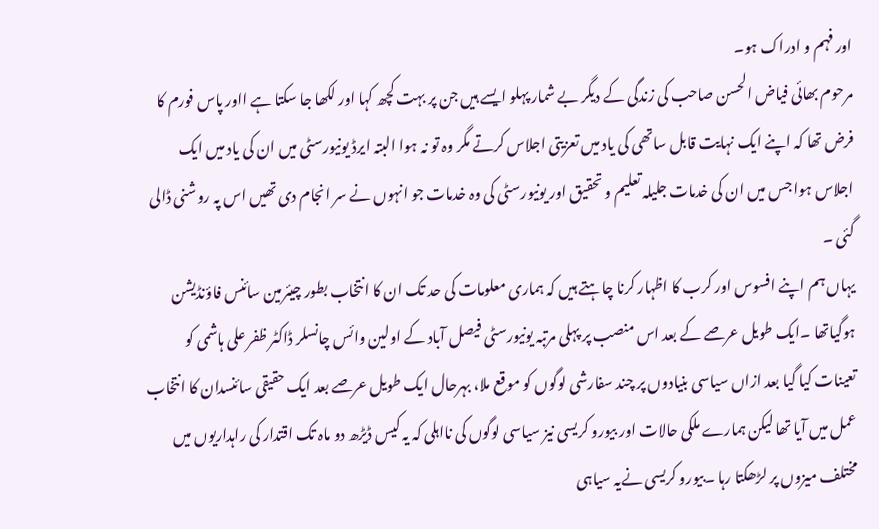اور فہم و ادراک ہو۔
مرحوم بھائی فیاض الحسن صاحب کی زندگی کے دیگر بے شمار پہلو ایسے ہیں جن پر بہت کچھ کہا اور لکھا جا سکتا ہے ااور پاس فورم کا فرض تھا کہ اپنے ایک نہایت قابل ساتھی کی یاد میں تعزیتی اجلاس کرتے مگر وہ تو نہ ہوا البتہ ایرڈ یونیورسٹی میں ان کی یاد میں ایک اجلاس ہوا جس میں ان کی خدمات جلیلہ تعلیم و تحقیق اور یونیورسٹی کی وہ خدمات جو انہوں نے سر انجام دی تھیں اس پہ روشنی ڈالی گئی ۔
یہاں ہم اپنے افسوس اور کرب کا اظہار کرنا چاہتے ہیں کہ ہماری معلومات کی حد تک ان کا انتخاب بطور چیئرمین سائنس فاؤنڈیشن ہوگیاتھا ۔ایک طویل عرصے کے بعد اس منصب پر پہلی مرتبہ یونیورسٹی فیصل آباد کے اولین وائس چانسلر ڈاکٹر ظفر علی ہاشمی کو تعینات کیا گیا بعد ازاں سیاسی بنیادوں پر چند سفارشی لوگوں کو موقع ملا، بہرحال ایک طویل عرصے بعد ایک حقیقی سائنسدان کا انتخاب عمل میں آیا تھا لیکن ہمارے ملکی حالات اور بیورو کریسی نیز سیاسی لوگوں کی نااہلی کہ یہ کیس ڈیڑھ دو ماہ تک اقتدار کی راہداریوں میں مختلف میزوں پر لڑھکتا رہا ۔بیورو کریسی نےیہ سیاہی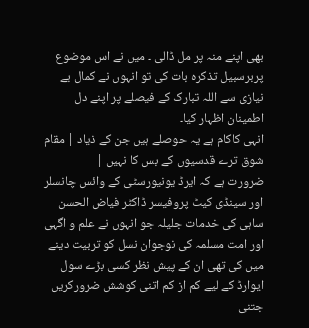بھی اپنے منہ پر مل ڈالی ۔ میں نے اس موضوع پربرسبیل تذکرہ بات کی تو انہوں نے کمال بے نیازی سے اللہ تبارک کے فیصلے پر اپنے دل اطمینان اظہار کیا۔
انہی کاکام ہے یہ حوصلے ہیں جن کے ذیاد | مقام شوق ترے قدسیوں کے بس کا نہیں |
ضرورت ہے کہ ایرڈ یونیورسٹی کے وائس چانسلر اور سینڈی کیٹ پروفیسر ڈاکٹر فیاض الحسن ساہی کی خدمات جلیلہ جو انہوں نے علم و اگہی اور امت مسلمہ کی نوجوان نسل کو تربیت دینے میں کی تھی ان کے پیش نظر کسی بڑے سول ایوارڈ کے لیے کم از کم اتنی کوشش ضرورکریں جتنی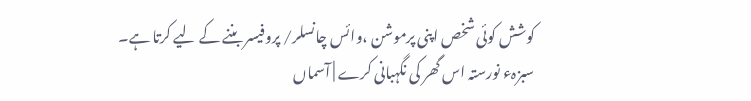کوشش کوئی شخص اپنی پرموشن ،وائس چانسلر/ پروفیسر بننے کے لیے کرتا ہے۔
سبزہء نورستہ اس گھر کی نگہبانی کرے | آسماں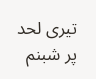تیری لحد پر شبنم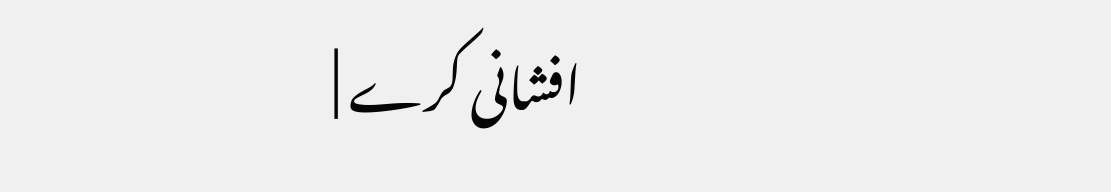افشانی کرے |